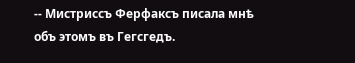-- Мистриссъ Ферфаксъ писала мнѣ объ этомъ въ Гегсгедъ.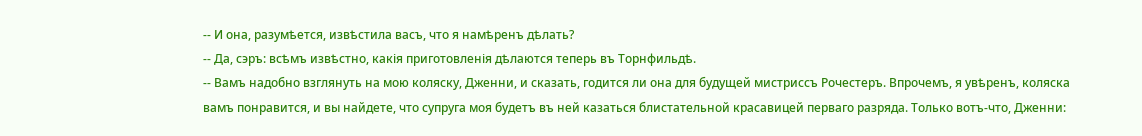-- И она, разумѣется, извѣстила васъ, что я намѣренъ дѣлать?
-- Да, сэръ: всѣмъ извѣстно, какія приготовленія дѣлаются теперь въ Торнфильдѣ.
-- Вамъ надобно взглянуть на мою коляску, Дженни, и сказать, годится ли она для будущей мистриссъ Рочестеръ. Впрочемъ, я увѣренъ, коляска вамъ понравится, и вы найдете, что супруга моя будетъ въ ней казаться блистательной красавицей перваго разряда. Только вотъ-что, Дженни: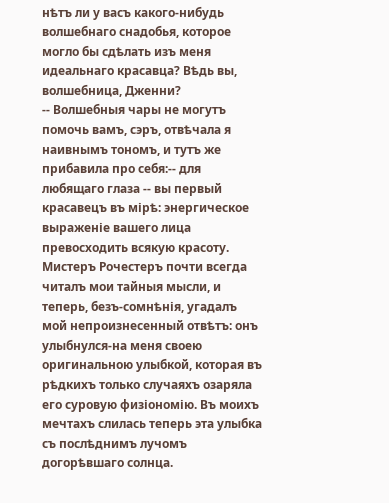нѣтъ ли у васъ какого-нибудь волшебнаго снадобья, которое могло бы сдѣлать изъ меня идеальнаго красавца? Вѣдь вы, волшебница, Дженни?
-- Волшебныя чары не могутъ помочь вамъ, сэръ, отвѣчала я наивнымъ тономъ, и тутъ же прибавила про себя:-- для любящаго глаза -- вы первый красавецъ въ мірѣ: энергическое выраженіе вашего лица превосходить всякую красоту.
Мистеръ Рочестеръ почти всегда читалъ мои тайныя мысли, и теперь, безъ-сомнѣнія, угадалъ мой непроизнесенный отвѣтъ: онъ улыбнулся-на меня своею оригинальною улыбкой, которая въ рѣдкихъ только случаяхъ озаряла его суровую физіономію. Въ моихъ мечтахъ слилась теперь эта улыбка съ послѣднимъ лучомъ догорѣвшаго солнца.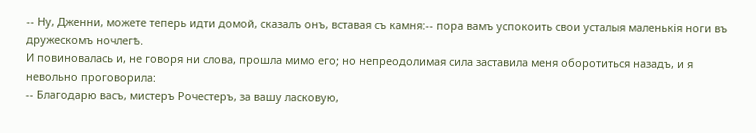-- Ну, Дженни, можете теперь идти домой, сказалъ онъ, вставая съ камня:-- пора вамъ успокоить свои усталыя маленькія ноги въ дружескомъ ночлегѣ.
И повиновалась и, не говоря ни слова, прошла мимо его; но непреодолимая сила заставила меня оборотиться назадъ, и я невольно проговорила:
-- Благодарю васъ, мистеръ Рочестеръ, за вашу ласковую,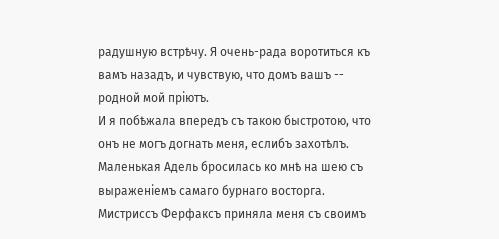радушную встрѣчу. Я очень-рада воротиться къ вамъ назадъ, и чувствую, что домъ вашъ -- родной мой пріютъ.
И я побѣжала впередъ съ такою быстротою, что онъ не могъ догнать меня, еслибъ захотѣлъ. Маленькая Адель бросилась ко мнѣ на шею съ выраженіемъ самаго бурнаго восторга. Мистриссъ Ферфаксъ приняла меня съ своимъ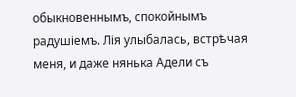обыкновеннымъ, спокойнымъ радушіемъ. Лія улыбалась, встрѣчая меня, и даже нянька Адели съ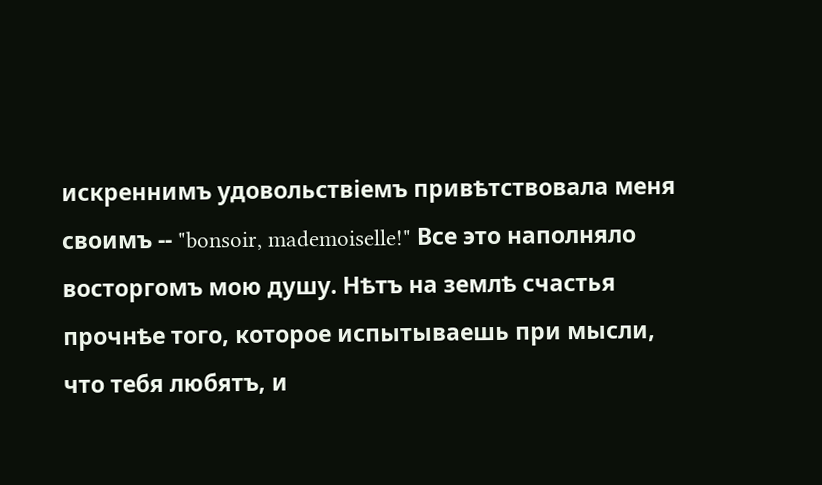искреннимъ удовольствіемъ привѣтствовала меня своимъ -- "bonsoir, mademoiselle!" Все это наполняло восторгомъ мою душу. Нѣтъ на землѣ счастья прочнѣе того, которое испытываешь при мысли, что тебя любятъ, и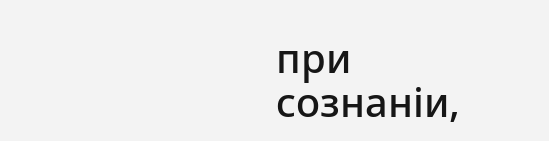при сознаніи,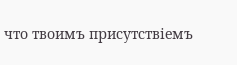что твоимъ присутствіемъ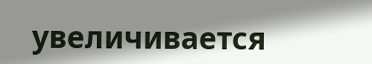увеличивается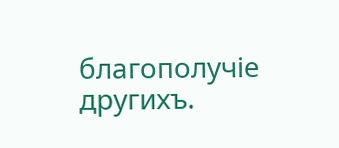благополучіе другихъ.